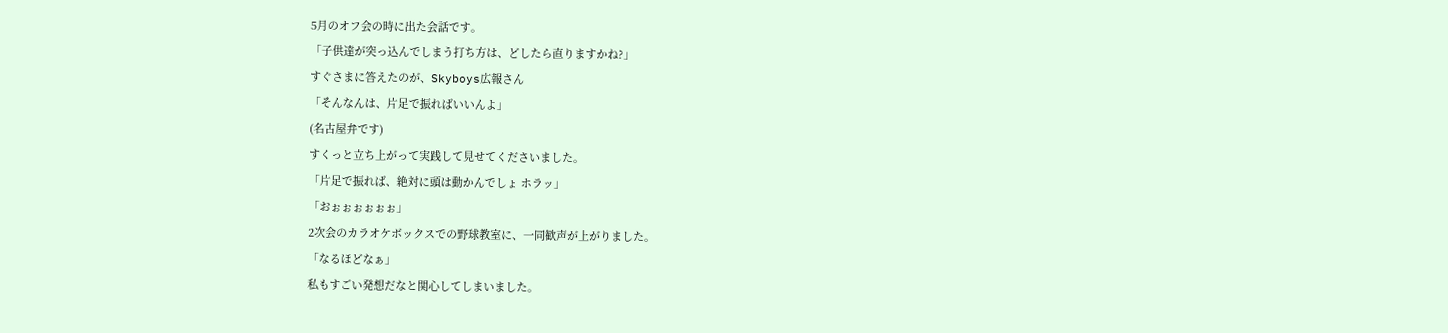5月のオフ会の時に出た会話です。
「子供達が突っ込んでしまう打ち方は、どしたら直りますかね?」
すぐさまに答えたのが、Skyboys広報さん
「そんなんは、片足で振ればいいんよ」
(名古屋弁です)
すくっと立ち上がって実践して見せてくださいました。
「片足で振れば、絶対に頭は動かんでしょ ホラッ」
「おぉぉぉぉぉぉ」
2次会のカラオケボックスでの野球教室に、一同歓声が上がりました。
「なるほどなぁ」
私もすごい発想だなと関心してしまいました。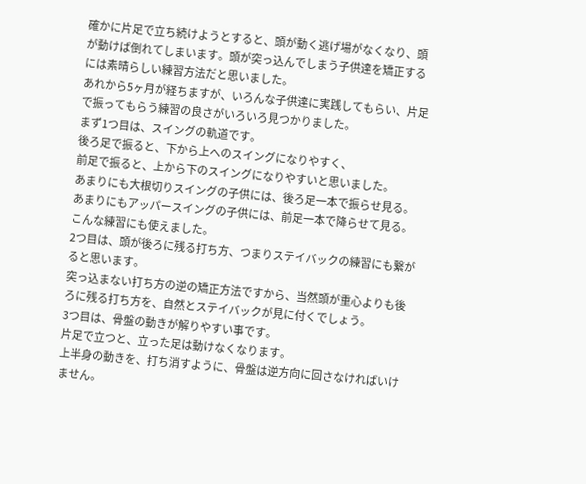確かに片足で立ち続けようとすると、頭が動く逃げ場がなくなり、頭が動けば倒れてしまいます。頭が突っ込んでしまう子供達を矯正するには素晴らしい練習方法だと思いました。
あれから5ヶ月が経ちますが、いろんな子供達に実践してもらい、片足で振ってもらう練習の良さがいろいろ見つかりました。
まず1つ目は、スイングの軌道です。
後ろ足で振ると、下から上へのスイングになりやすく、
前足で振ると、上から下のスイングになりやすいと思いました。
あまりにも大根切りスイングの子供には、後ろ足一本で振らせ見る。
あまりにもアッパースイングの子供には、前足一本で降らせて見る。
こんな練習にも使えました。
2つ目は、頭が後ろに残る打ち方、つまりステイバックの練習にも繋がると思います。
突っ込まない打ち方の逆の矯正方法ですから、当然頭が重心よりも後ろに残る打ち方を、自然とステイバックが見に付くでしょう。
3つ目は、骨盤の動きが解りやすい事です。
片足で立つと、立った足は動けなくなります。
上半身の動きを、打ち消すように、骨盤は逆方向に回さなければいけません。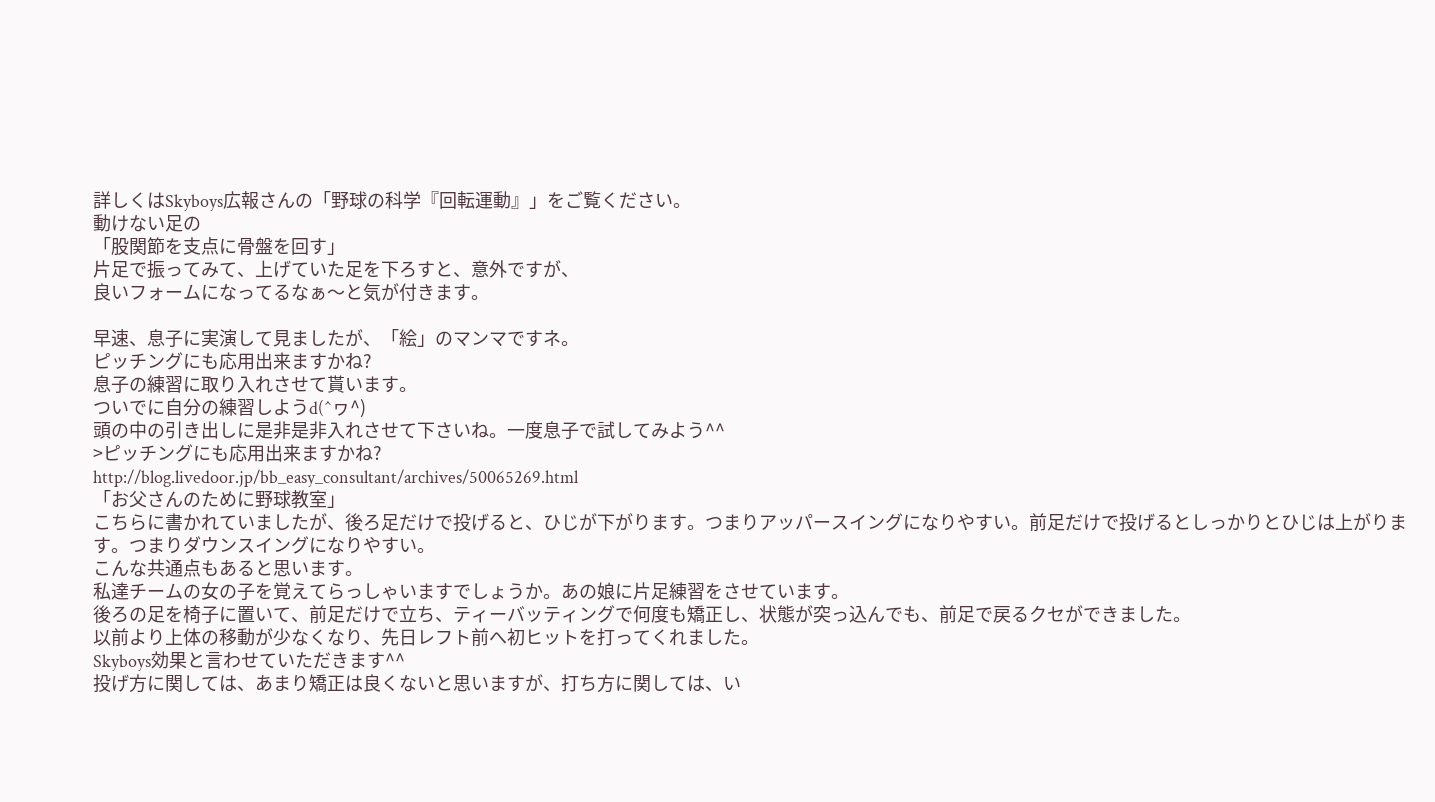詳しくはSkyboys広報さんの「野球の科学『回転運動』」をご覧ください。
動けない足の
「股関節を支点に骨盤を回す」
片足で振ってみて、上げていた足を下ろすと、意外ですが、
良いフォームになってるなぁ〜と気が付きます。

早速、息子に実演して見ましたが、「絵」のマンマですネ。
ピッチングにも応用出来ますかね?
息子の練習に取り入れさせて貰います。
ついでに自分の練習しようd(^ヮ^)
頭の中の引き出しに是非是非入れさせて下さいね。一度息子で試してみよう^^
>ピッチングにも応用出来ますかね?
http://blog.livedoor.jp/bb_easy_consultant/archives/50065269.html
「お父さんのために野球教室」
こちらに書かれていましたが、後ろ足だけで投げると、ひじが下がります。つまりアッパースイングになりやすい。前足だけで投げるとしっかりとひじは上がります。つまりダウンスイングになりやすい。
こんな共通点もあると思います。
私達チームの女の子を覚えてらっしゃいますでしょうか。あの娘に片足練習をさせています。
後ろの足を椅子に置いて、前足だけで立ち、ティーバッティングで何度も矯正し、状態が突っ込んでも、前足で戻るクセができました。
以前より上体の移動が少なくなり、先日レフト前へ初ヒットを打ってくれました。
Skyboys効果と言わせていただきます^^
投げ方に関しては、あまり矯正は良くないと思いますが、打ち方に関しては、い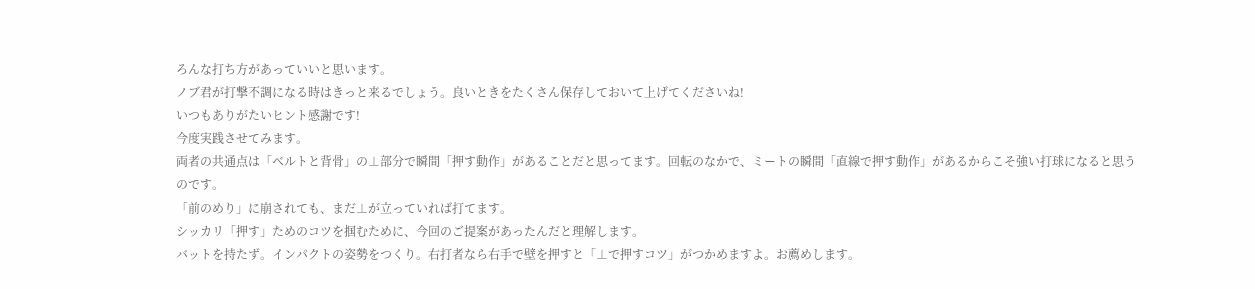ろんな打ち方があっていいと思います。
ノブ君が打撃不調になる時はきっと来るでしょう。良いときをたくさん保存しておいて上げてくださいね!
いつもありがたいヒント感謝です!
今度実践させてみます。
両者の共通点は「ベルトと背骨」の⊥部分で瞬間「押す動作」があることだと思ってます。回転のなかで、ミートの瞬間「直線で押す動作」があるからこそ強い打球になると思うのです。
「前のめり」に崩されても、まだ⊥が立っていれば打てます。
シッカリ「押す」ためのコツを掴むために、今回のご提案があったんだと理解します。
バットを持たず。インパクトの姿勢をつくり。右打者なら右手で壁を押すと「⊥で押すコツ」がつかめますよ。お薦めします。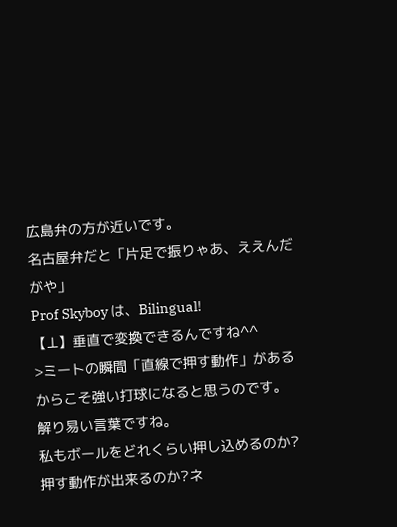広島弁の方が近いです。
名古屋弁だと「片足で振りゃあ、ええんだがや」
Prof Skyboy は、Bilingual!
【⊥】垂直で変換できるんですね^^
>ミートの瞬間「直線で押す動作」があるからこそ強い打球になると思うのです。
解り易い言葉ですね。
私もボールをどれくらい押し込めるのか?押す動作が出来るのか?ネ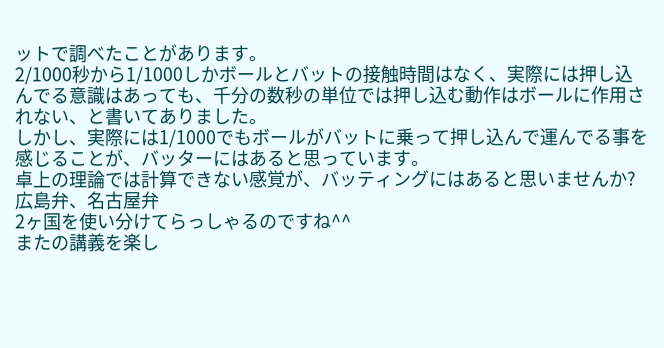ットで調べたことがあります。
2/1000秒から1/1000しかボールとバットの接触時間はなく、実際には押し込んでる意識はあっても、千分の数秒の単位では押し込む動作はボールに作用されない、と書いてありました。
しかし、実際には1/1000でもボールがバットに乗って押し込んで運んでる事を感じることが、バッターにはあると思っています。
卓上の理論では計算できない感覚が、バッティングにはあると思いませんか?
広島弁、名古屋弁
2ヶ国を使い分けてらっしゃるのですね^^
またの講義を楽し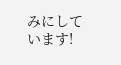みにしています!